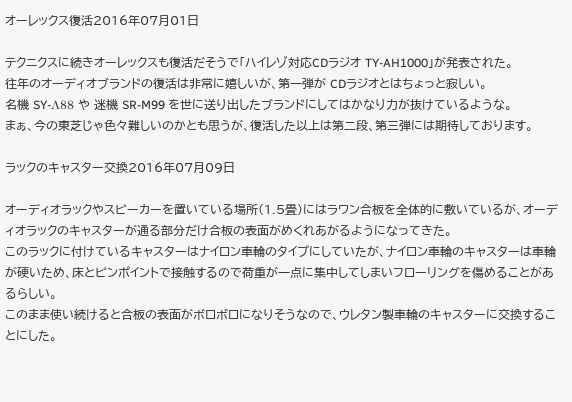オーレックス復活2016年07月01日

テクニクスに続きオーレックスも復活だそうで「ハイレゾ対応CDラジオ TY-AH1000」が発表された。
往年のオーディオブランドの復活は非常に嬉しいが、第一弾が CDラジオとはちょっと寂しい。
名機 SY-Λ88 や 迷機 SR-M99 を世に送り出したブランドにしてはかなり力が抜けているような。
まぁ、今の東芝じゃ色々難しいのかとも思うが、復活した以上は第二段、第三弾には期待しております。

ラックのキャスター交換2016年07月09日

オーディオラックやスピーカーを置いている場所(1.5畳)にはラワン合板を全体的に敷いているが、オーディオラックのキャスターが通る部分だけ合板の表面がめくれあがるようになってきた。
このラックに付けているキャスターはナイロン車輪のタイプにしていたが、ナイロン車輪のキャスターは車輪が硬いため、床とピンポイントで接触するので荷重が一点に集中してしまいフローリングを傷めることがあるらしい。
このまま使い続けると合板の表面がボロボロになりそうなので、ウレタン製車輪のキャスターに交換することにした。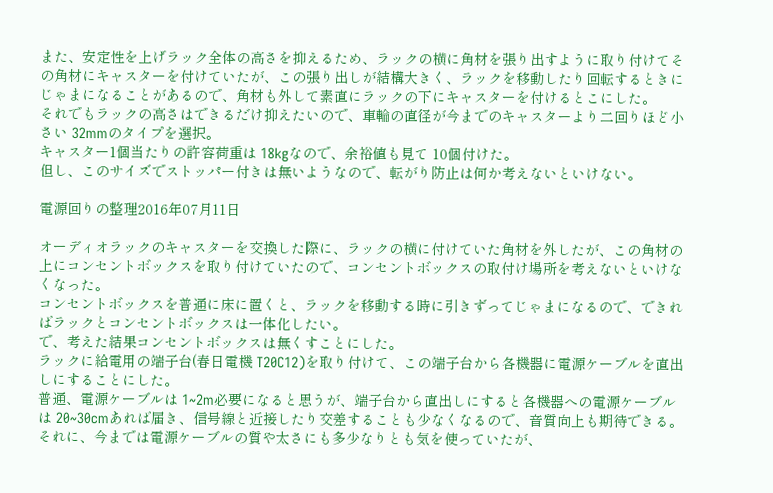また、安定性を上げラック全体の高さを抑えるため、ラックの横に角材を張り出すように取り付けてその角材にキャスターを付けていたが、この張り出しが結構大きく、ラックを移動したり回転するときにじゃまになることがあるので、角材も外して素直にラックの下にキャスターを付けるとこにした。
それでもラックの高さはできるだけ抑えたいので、車輪の直径が今までのキャスターより二回りほど小さい 32mmのタイプを選択。
キャスター1個当たりの許容荷重は 18kgなので、余裕値も見て 10個付けた。
但し、このサイズでストッパー付きは無いようなので、転がり防止は何か考えないといけない。

電源回りの整理2016年07月11日

オーディオラックのキャスターを交換した際に、ラックの横に付けていた角材を外したが、この角材の上にコンセントボックスを取り付けていたので、コンセントボックスの取付け場所を考えないといけなくなった。
コンセントボックスを普通に床に置くと、ラックを移動する時に引きずってじゃまになるので、できればラックとコンセントボックスは一体化したい。
で、考えた結果コンセントボックスは無くすことにした。
ラックに給電用の端子台(春日電機 T20C12)を取り付けて、この端子台から各機器に電源ケーブルを直出しにすることにした。
普通、電源ケーブルは 1~2m必要になると思うが、端子台から直出しにすると各機器への電源ケーブルは 20~30cmあれば届き、信号線と近接したり交差することも少なくなるので、音質向上も期待できる。
それに、今までは電源ケーブルの質や太さにも多少なりとも気を使っていたが、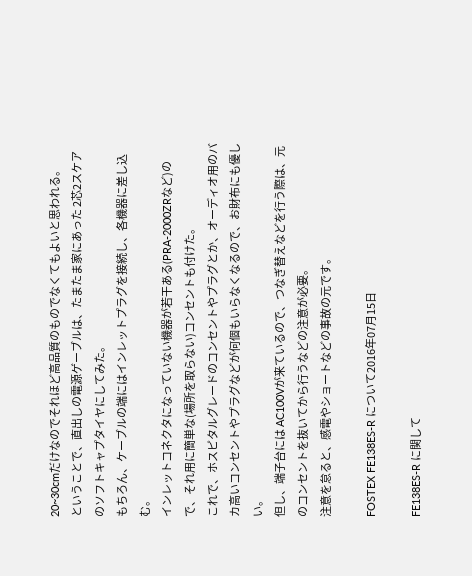20~30cmだけなのでそれほど高品質のものでなくてもよいと思われる。
ということで、直出しの電源ゲーブルは、たまたま家にあった 2芯2スケアのソフトキャプタイヤにしてみた。
もちろん、ケーブルの端にはインレットプラグを接続し、各機器に差し込む。
インレットコネクタになっていない機器が若干ある(PRA-2000ZRなど)ので、それ用に簡単な(場所を取らない)コンセントも付けた。
これで、ホスピタルグレードのコンセントやプラグとか、オーディオ用のバカ高いコンセントやプラグなどが何個もいらなくなるので、お財布にも優しい。
但し、端子台には AC100Vが来ているので、つなぎ替えなどを行う際は、元のコンセントを抜いてから行うなどの注意が必要。
注意を怠ると、感電やショートなどの事故の元です。

FOSTEX FE138ES-R について2016年07月15日

FE138ES-R に関して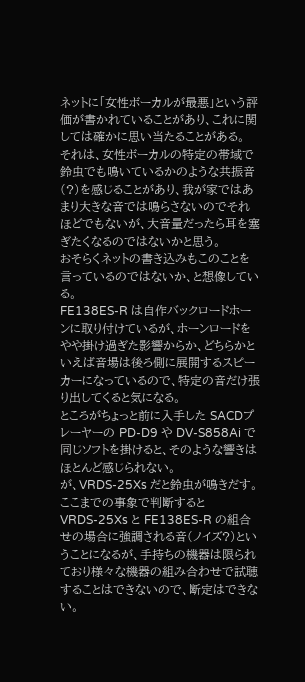ネットに「女性ボーカルが最悪」という評価が書かれていることがあり、これに関しては確かに思い当たることがある。
それは、女性ボーカルの特定の帯域で鈴虫でも鳴いているかのような共振音(?)を感じることがあり、我が家ではあまり大きな音では鳴らさないのでそれほどでもないが、大音量だったら耳を塞ぎたくなるのではないかと思う。
おそらくネットの書き込みもこのことを言っているのではないか、と想像している。
FE138ES-R は自作バックロードホーンに取り付けているが、ホーンロードをやや掛け過ぎた影響からか、どちらかといえば音場は後ろ側に展開するスピーカーになっているので、特定の音だけ張り出してくると気になる。
ところがちょっと前に入手した SACDプレーヤーの PD-D9 や DV-S858Ai で同じソフトを掛けると、そのような響きはほとんど感じられない。
が、VRDS-25Xs だと鈴虫が鳴きだす。
ここまでの事象で判断すると VRDS-25Xs と FE138ES-R の組合せの場合に強調される音(ノイズ?)ということになるが、手持ちの機器は限られており様々な機器の組み合わせで試聴することはできないので、断定はできない。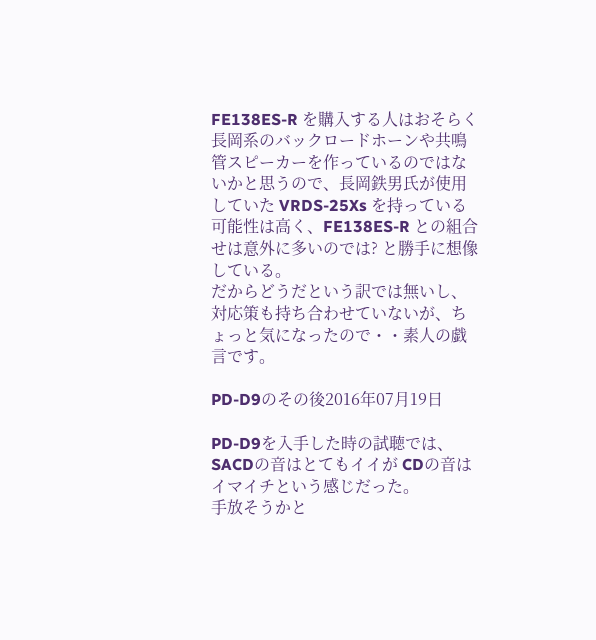FE138ES-R を購入する人はおそらく長岡系のバックロードホーンや共鳴管スピーカーを作っているのではないかと思うので、長岡鉄男氏が使用していた VRDS-25Xs を持っている可能性は高く、FE138ES-R との組合せは意外に多いのでは? と勝手に想像している。
だからどうだという訳では無いし、対応策も持ち合わせていないが、ちょっと気になったので・・素人の戯言です。

PD-D9のその後2016年07月19日

PD-D9を入手した時の試聴では、SACDの音はとてもイイが CDの音はイマイチという感じだった。
手放そうかと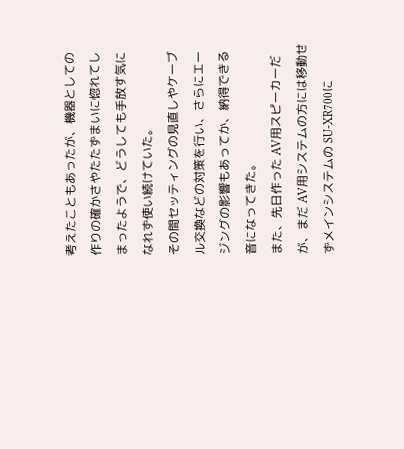考えたこともあったが、機器としての作りの確かさやたたずまいに惚れてしまったようで、どうしても手放す気になれず使い続けていた。
その間セッティングの見直しやケーブル交換などの対策を行い、さらにエージングの影響もあってか、納得できる音になってきた。
また、先日作った AV用スピーカーだが、まだ AV用システムの方には移動せずメインシステムの SU-XR700に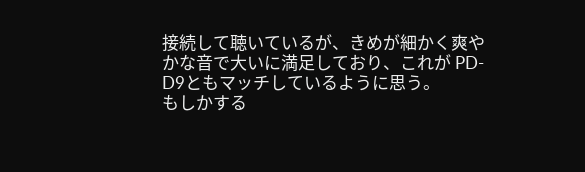接続して聴いているが、きめが細かく爽やかな音で大いに満足しており、これが PD-D9ともマッチしているように思う。
もしかする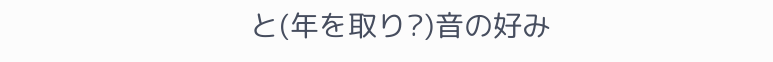と(年を取り?)音の好み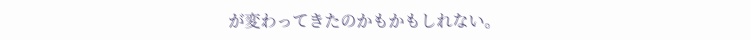が変わってきたのかもかもしれない。